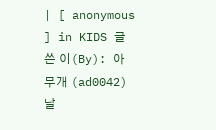| [ anonymous ] in KIDS 글 쓴 이(By): 아무개 (ad0042) 날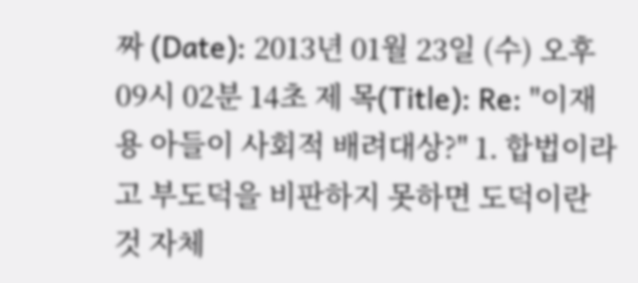짜 (Date): 2013년 01월 23일 (수) 오후 09시 02분 14초 제 목(Title): Re: "이재용 아들이 사회적 배려대상?" 1. 합법이라고 부도덕을 비판하지 못하면 도덕이란 것 자체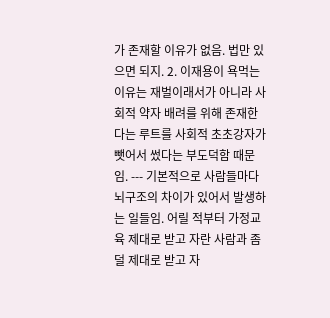가 존재할 이유가 없음. 법만 있으면 되지. 2. 이재용이 욕먹는 이유는 재벌이래서가 아니라 사회적 약자 배려를 위해 존재한다는 루트를 사회적 초초강자가 뺏어서 썼다는 부도덕함 때문임. --- 기본적으로 사람들마다 뇌구조의 차이가 있어서 발생하는 일들임. 어릴 적부터 가정교육 제대로 받고 자란 사람과 좀 덜 제대로 받고 자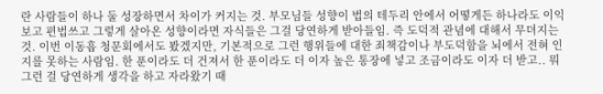란 사람들이 하나 둘 성장하면서 차이가 커지는 것. 부모님들 성향이 법의 테두리 안에서 어떻게든 하나라도 이익보고 편법쓰고 그렇게 살아온 성향이라면 자식들은 그걸 당연하게 받아들임. 즉 도덕적 관념에 대해서 무뎌지는 것. 이번 이동흡 청문회에서도 봤겠지만, 기본적으로 그런 행위들에 대한 죄책감이나 부도덕함을 뇌에서 전혀 인지를 못하는 사람임. 한 푼이라도 더 건져서 한 푼이라도 더 이자 높은 통장에 넣고 조금이라도 이자 더 받고.. 뭐 그런 걸 당연하게 생각을 하고 자라왔기 때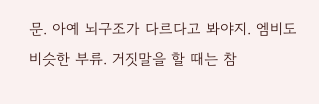문. 아예 뇌구조가 다르다고 봐야지. 엠비도 비슷한 부류. 거짓말을 할 때는 참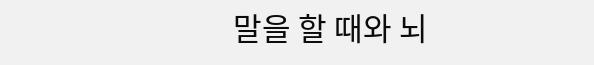말을 할 때와 뇌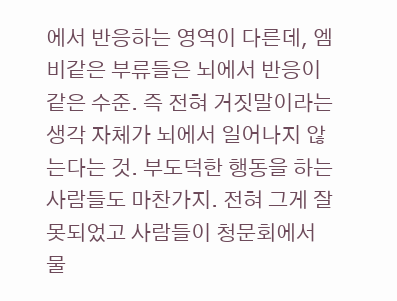에서 반응하는 영역이 다른데, 엠비같은 부류들은 뇌에서 반응이 같은 수준. 즉 전혀 거짓말이라는 생각 자체가 뇌에서 일어나지 않는다는 것. 부도덕한 행동을 하는 사람들도 마찬가지. 전혀 그게 잘못되었고 사람들이 청문회에서 물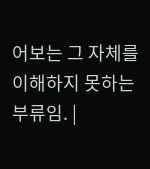어보는 그 자체를 이해하지 못하는 부류임. |